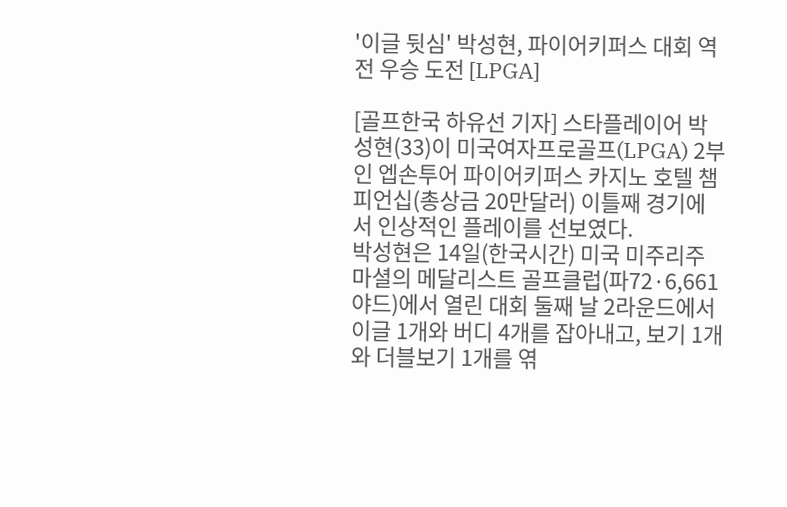'이글 뒷심' 박성현, 파이어키퍼스 대회 역전 우승 도전 [LPGA]

[골프한국 하유선 기자] 스타플레이어 박성현(33)이 미국여자프로골프(LPGA) 2부인 엡손투어 파이어키퍼스 카지노 호텔 챔피언십(총상금 20만달러) 이틀째 경기에서 인상적인 플레이를 선보였다.
박성현은 14일(한국시간) 미국 미주리주 마셜의 메달리스트 골프클럽(파72·6,661야드)에서 열린 대회 둘째 날 2라운드에서 이글 1개와 버디 4개를 잡아내고, 보기 1개와 더블보기 1개를 엮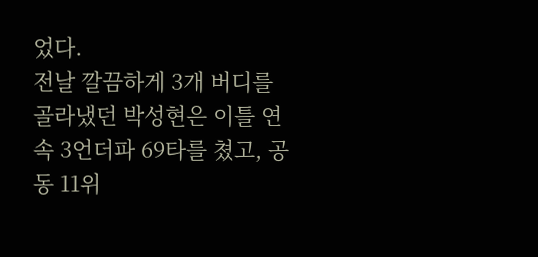었다.
전날 깔끔하게 3개 버디를 골라냈던 박성현은 이틀 연속 3언더파 69타를 쳤고, 공동 11위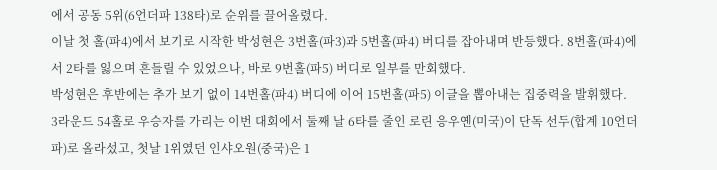에서 공동 5위(6언더파 138타)로 순위를 끌어올렸다.
이날 첫 홀(파4)에서 보기로 시작한 박성현은 3번홀(파3)과 5번홀(파4) 버디를 잡아내며 반등했다. 8번홀(파4)에서 2타를 잃으며 흔들릴 수 있었으나, 바로 9번홀(파5) 버디로 일부를 만회했다.
박성현은 후반에는 추가 보기 없이 14번홀(파4) 버디에 이어 15번홀(파5) 이글을 뽑아내는 집중력을 발휘했다.
3라운드 54홀로 우승자를 가리는 이번 대회에서 둘째 날 6타를 줄인 로린 응우옌(미국)이 단독 선두(합계 10언더파)로 올라섰고, 첫날 1위였던 인샤오원(중국)은 1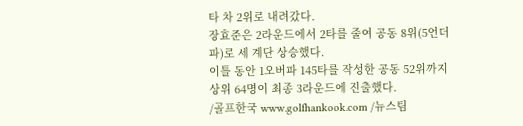타 차 2위로 내려갔다.
장효준은 2라운드에서 2타를 줄여 공동 8위(5언더파)로 세 계단 상승했다.
이틀 동안 1오버파 145타를 작성한 공동 52위까지 상위 64명이 최종 3라운드에 진출했다.
/골프한국 www.golfhankook.com /뉴스팀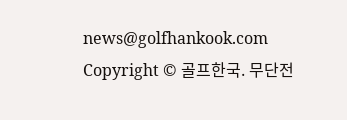news@golfhankook.com
Copyright © 골프한국. 무단전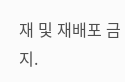재 및 재배포 금지.